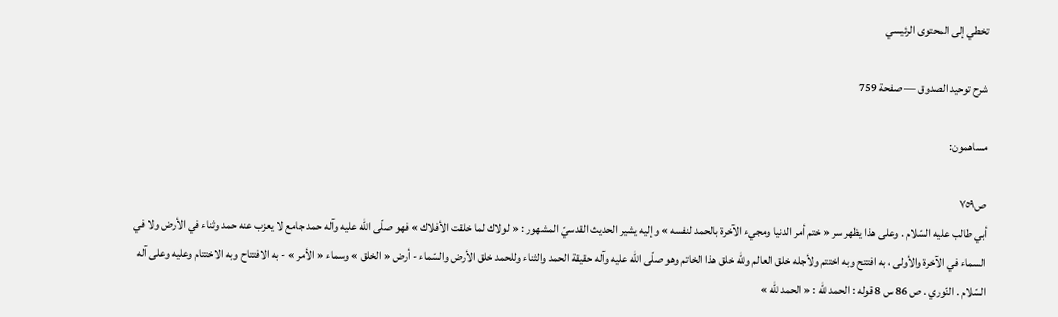تخطي إلى المحتوى الرئيسي

شرح توحيد الصدوق — صفحة 759

مساهمون:

ص٧٥٩
أبي طالب عليه السّلام . وعلى هذا يظهر سر « ختم أمر الدنيا ومجيء الآخرة بالحمد لنفسه » وإليه يشير الحديث القدسيّ المشهور : « لولاك لما خلقت الأفلاك » فهو صلّى اللّه عليه وآله حمد جامع لا يعزب عنه حمد وثناء في الأرض ولا في السماء في الآخرة والأولى ، به افتتح وبه اختتم ولأجله خلق العالم وللّه خلق هذا الخاتم وهو صلّى اللّه عليه وآله حقيقة الحمد والثناء وللحمد خلق الأرض والسّماء - أرض « الخلق » وسماء « الأمر » - به الافتتاح وبه الاختتام وعليه وعلى آله السّلام . النّوري . ص 86 س 8 قوله : الحمد للّه : « الحمد للّه »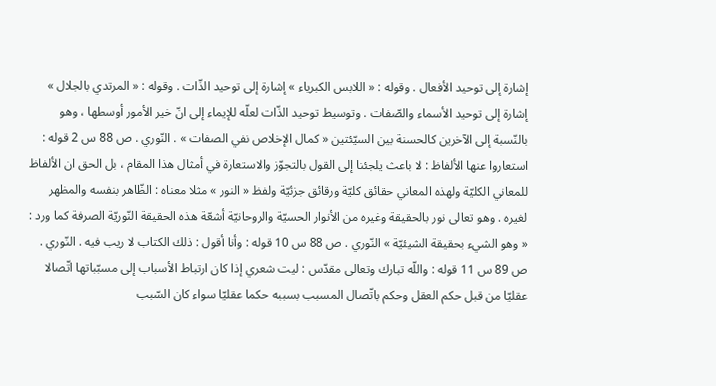إشارة إلى توحيد الأفعال . وقوله : « اللابس الكبرياء » إشارة إلى توحيد الذّات . وقوله : « المرتدي بالجلال » إشارة إلى توحيد الأسماء والصّفات . وتوسيط توحيد الذّات لعلّه للإيماء إلى انّ خير الأمور أوسطها ، وهو بالنّسبة إلى الآخرين كالحسنة بين السيّئتين « كمال الإخلاص نفي الصفات » . النّوري . ص 88 س 2 قوله : استعاروا عنها الألفاظ : لا باعث يلجئنا إلى القول بالتجوّز والاستعارة في أمثال هذا المقام ، بل الحق ان الألفاظ للمعاني الكليّة ولهذه المعاني حقائق كليّة ورقائق جزئيّة ولفظ « النور » مثلا معناه : الظّاهر بنفسه والمظهر لغيره . وهو تعالى نور بالحقيقة وغيره من الأنوار الحسيّة والروحانيّة أشعّة هذه الحقيقة النّوريّة الصرفة كما ورد : « وهو الشيء بحقيقة الشيئيّة » النّوري . ص 88 س 10 قوله : وأنا أقول : ذلك الكتاب لا ريب فيه . النّوري . ص 89 س 11 قوله : واللّه تبارك وتعالى مقدّس : ليت شعري إذا كان ارتباط الأسباب إلى مسبّباتها اتّصالا عقليّا من قبل حكم العقل وحكم باتّصال المسبب بسببه حكما عقليّا سواء كان السّبب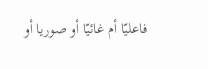فاعليّا أم غائيّا أو صوريا أو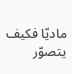ماديّا فكيف يتصوّر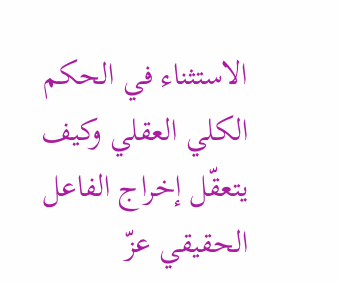الاستثناء في الحكم الكلي العقلي وكيف يتعقّل إخراج الفاعل الحقيقي عزّ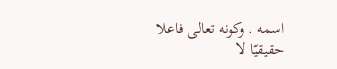اسمه . وكونه تعالى فاعلا حقيقيّا لا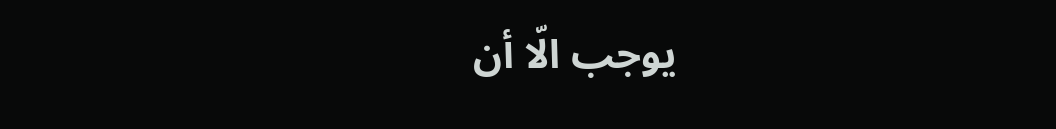يوجب الّا أن